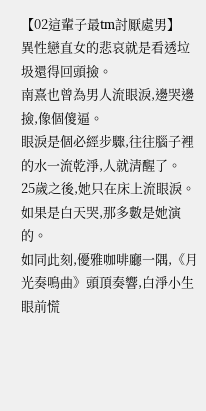【02這輩子最tm討厭處男】
異性戀直女的悲哀就是看透垃圾還得回頭撿。
南熹也曾為男人流眼淚,邊哭邊撿,像個傻逼。
眼淚是個必經步驟,往往腦子裡的水一流乾淨,人就清醒了。
25歲之後,她只在床上流眼淚。如果是白天哭,那多數是她演的。
如同此刻,優雅咖啡廳一隅,《月光奏鳴曲》頭頂奏響,白淨小生眼前慌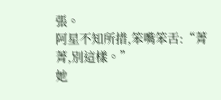張。
阿星不知所措,笨嘴笨舌:“菁菁,別這樣。”
她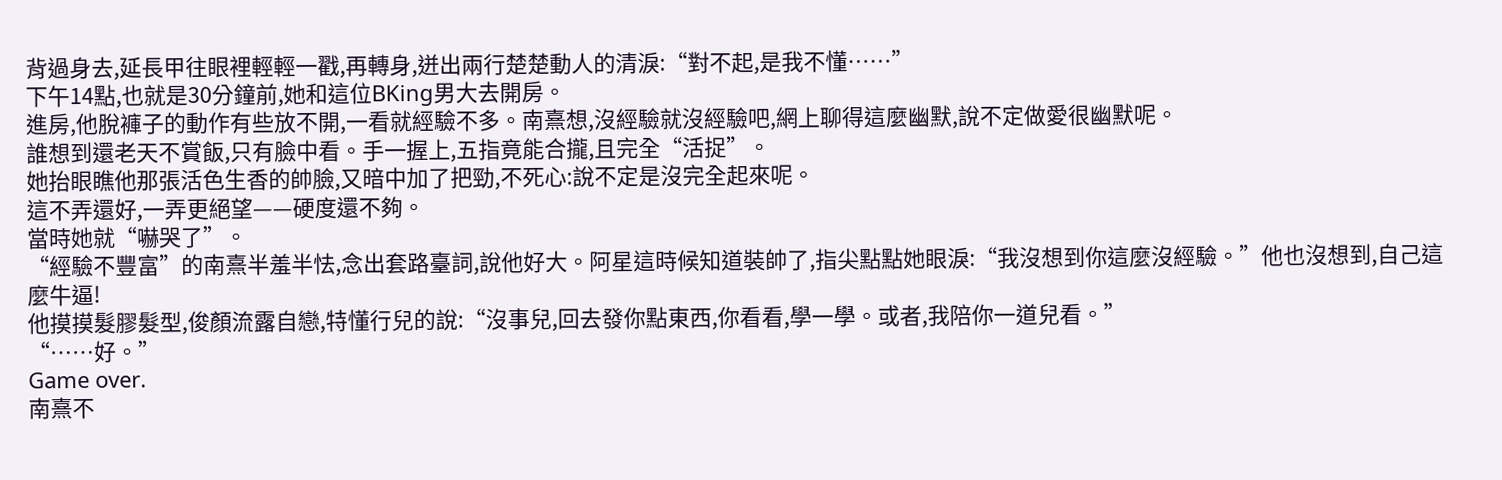背過身去,延長甲往眼裡輕輕一戳,再轉身,迸出兩行楚楚動人的清淚:“對不起,是我不懂……”
下午14點,也就是30分鐘前,她和這位BKing男大去開房。
進房,他脫褲子的動作有些放不開,一看就經驗不多。南熹想,沒經驗就沒經驗吧,網上聊得這麼幽默,說不定做愛很幽默呢。
誰想到還老天不賞飯,只有臉中看。手一握上,五指竟能合攏,且完全“活捉”。
她抬眼瞧他那張活色生香的帥臉,又暗中加了把勁,不死心:說不定是沒完全起來呢。
這不弄還好,一弄更絕望——硬度還不夠。
當時她就“嚇哭了”。
“經驗不豐富”的南熹半羞半怯,念出套路臺詞,說他好大。阿星這時候知道裝帥了,指尖點點她眼淚:“我沒想到你這麼沒經驗。”他也沒想到,自己這麼牛逼!
他摸摸髮膠髮型,俊顏流露自戀,特懂行兒的說:“沒事兒,回去發你點東西,你看看,學一學。或者,我陪你一道兒看。”
“……好。”
Game over.
南熹不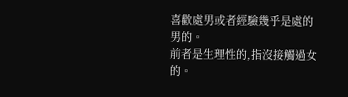喜歡處男或者經驗幾乎是處的男的。
前者是生理性的,指沒接觸過女的。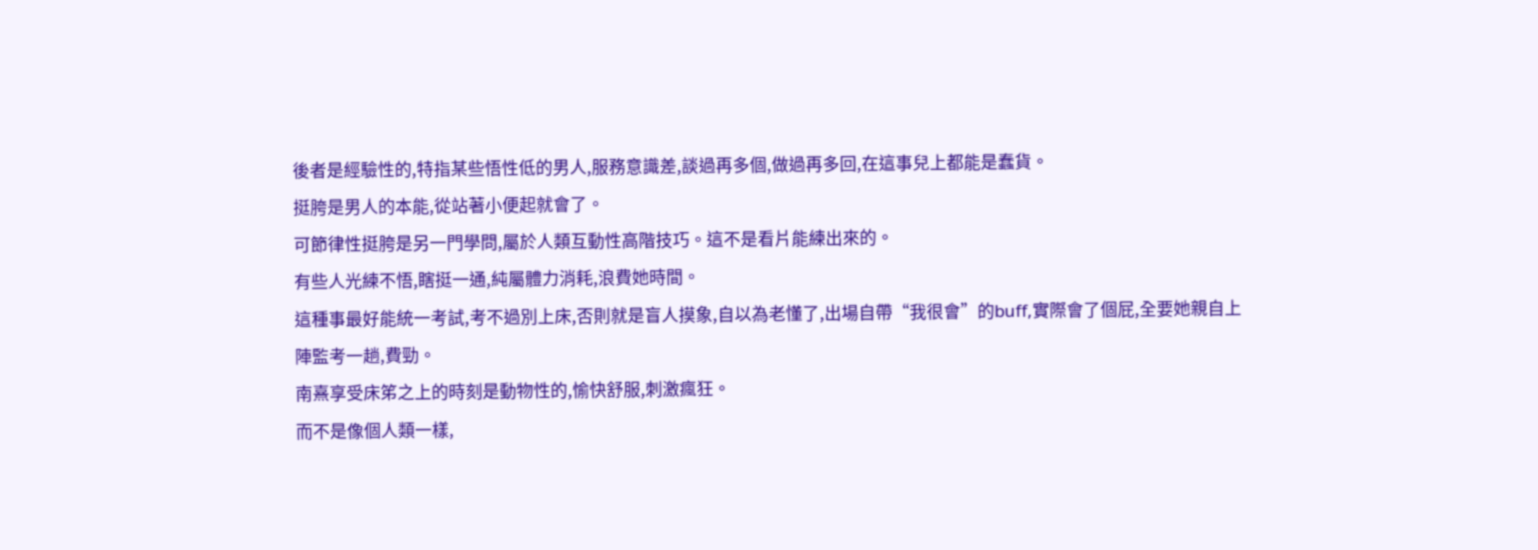後者是經驗性的,特指某些悟性低的男人,服務意識差,談過再多個,做過再多回,在這事兒上都能是蠢貨。
挺胯是男人的本能,從站著小便起就會了。
可節律性挺胯是另一門學問,屬於人類互動性高階技巧。這不是看片能練出來的。
有些人光練不悟,瞎挺一通,純屬體力消耗,浪費她時間。
這種事最好能統一考試,考不過別上床,否則就是盲人摸象,自以為老懂了,出場自帶“我很會”的buff,實際會了個屁,全要她親自上陣監考一趟,費勁。
南熹享受床笫之上的時刻是動物性的,愉快舒服,刺激瘋狂。
而不是像個人類一樣,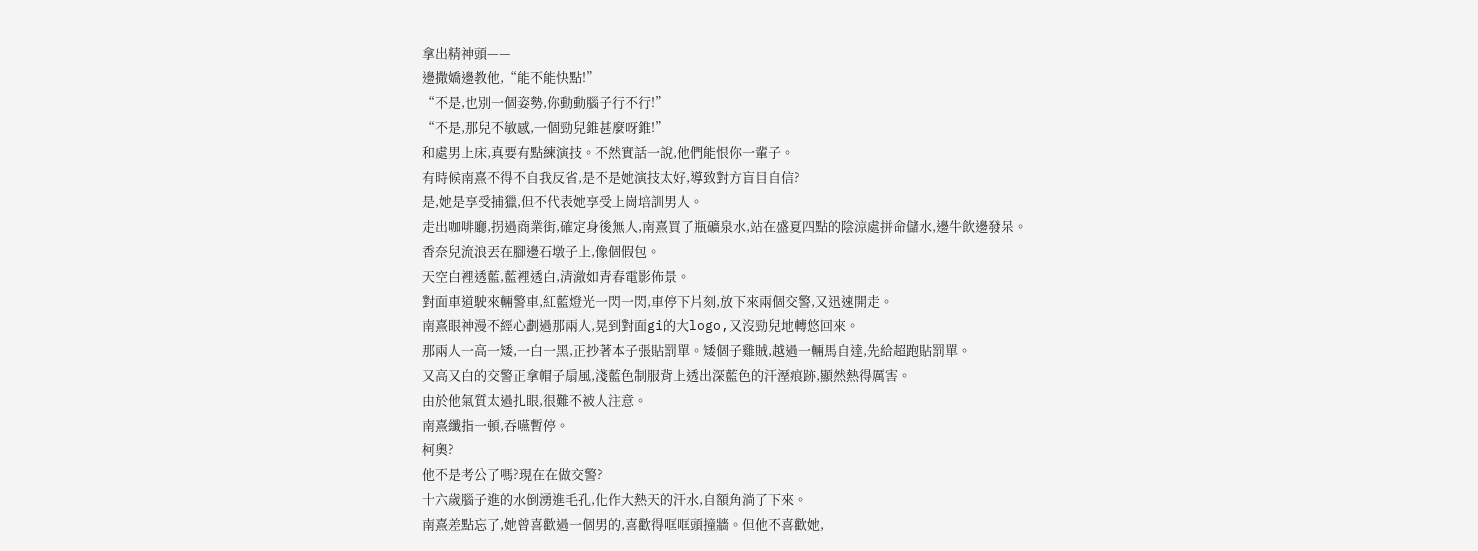拿出精神頭——
邊撒嬌邊教他,“能不能快點!”
“不是,也別一個姿勢,你動動腦子行不行!”
“不是,那兒不敏感,一個勁兒錐甚麼呀錐!”
和處男上床,真要有點練演技。不然實話一說,他們能恨你一輩子。
有時候南熹不得不自我反省,是不是她演技太好,導致對方盲目自信?
是,她是享受捕獵,但不代表她享受上崗培訓男人。
走出咖啡廳,拐過商業街,確定身後無人,南熹買了瓶礦泉水,站在盛夏四點的陰涼處拼命儲水,邊牛飲邊發呆。
香奈兒流浪丟在腳邊石墩子上,像個假包。
天空白裡透藍,藍裡透白,清澈如青春電影佈景。
對面車道駛來輛警車,紅藍燈光一閃一閃,車停下片刻,放下來兩個交警,又迅速開走。
南熹眼神漫不經心劃過那兩人,晃到對面gi的大logo,又沒勁兒地轉悠回來。
那兩人一高一矮,一白一黑,正抄著本子張貼罰單。矮個子雞賊,越過一輛馬自達,先給超跑貼罰單。
又高又白的交警正拿帽子扇風,淺藍色制服背上透出深藍色的汗溼痕跡,顯然熱得厲害。
由於他氣質太過扎眼,很難不被人注意。
南熹纖指一頓,吞嚥暫停。
柯奧?
他不是考公了嗎?現在在做交警?
十六歲腦子進的水倒湧進毛孔,化作大熱天的汗水,自額角淌了下來。
南熹差點忘了,她曾喜歡過一個男的,喜歡得哐哐頭撞牆。但他不喜歡她,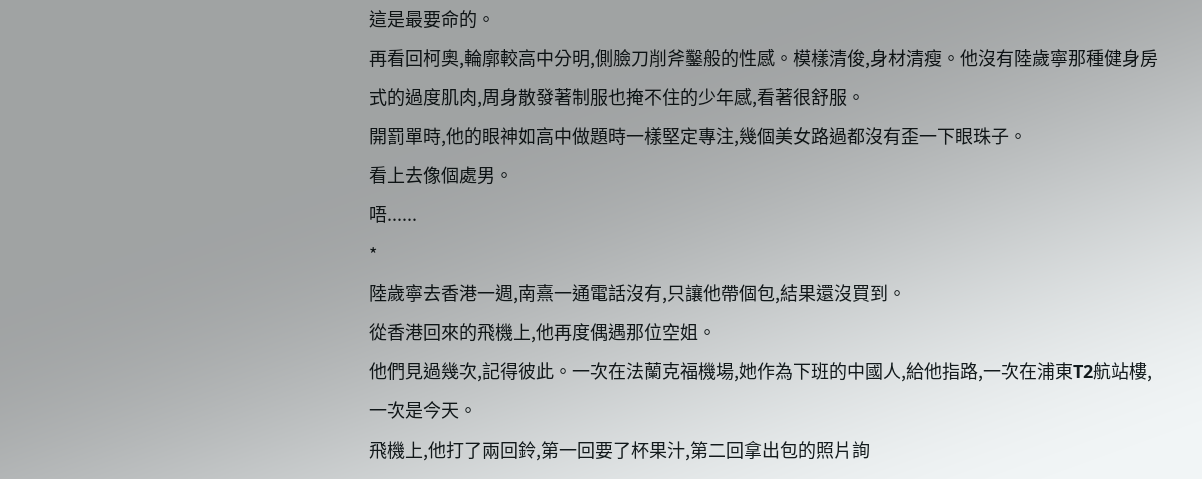這是最要命的。
再看回柯奧,輪廓較高中分明,側臉刀削斧鑿般的性感。模樣清俊,身材清瘦。他沒有陸歲寧那種健身房式的過度肌肉,周身散發著制服也掩不住的少年感,看著很舒服。
開罰單時,他的眼神如高中做題時一樣堅定專注,幾個美女路過都沒有歪一下眼珠子。
看上去像個處男。
唔......
*
陸歲寧去香港一週,南熹一通電話沒有,只讓他帶個包,結果還沒買到。
從香港回來的飛機上,他再度偶遇那位空姐。
他們見過幾次,記得彼此。一次在法蘭克福機場,她作為下班的中國人,給他指路,一次在浦東T2航站樓,一次是今天。
飛機上,他打了兩回鈴,第一回要了杯果汁,第二回拿出包的照片詢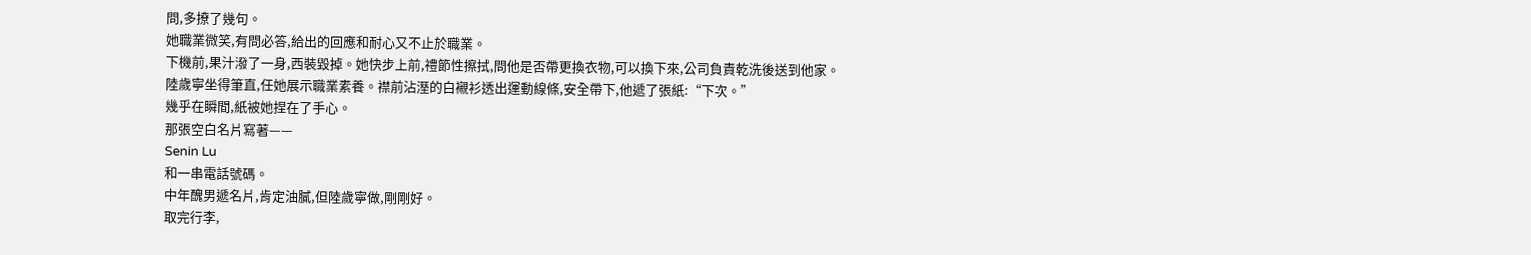問,多撩了幾句。
她職業微笑,有問必答,給出的回應和耐心又不止於職業。
下機前,果汁潑了一身,西裝毀掉。她快步上前,禮節性擦拭,問他是否帶更換衣物,可以換下來,公司負責乾洗後送到他家。
陸歲寧坐得筆直,任她展示職業素養。襟前沾溼的白襯衫透出運動線條,安全帶下,他遞了張紙:“下次。”
幾乎在瞬間,紙被她捏在了手心。
那張空白名片寫著——
Senin Lu
和一串電話號碼。
中年醜男遞名片,肯定油膩,但陸歲寧做,剛剛好。
取完行李,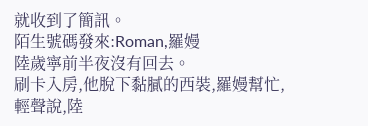就收到了簡訊。
陌生號碼發來:Roman,羅嫚
陸歲寧前半夜沒有回去。
刷卡入房,他脫下黏膩的西裝,羅嫚幫忙,輕聲說,陸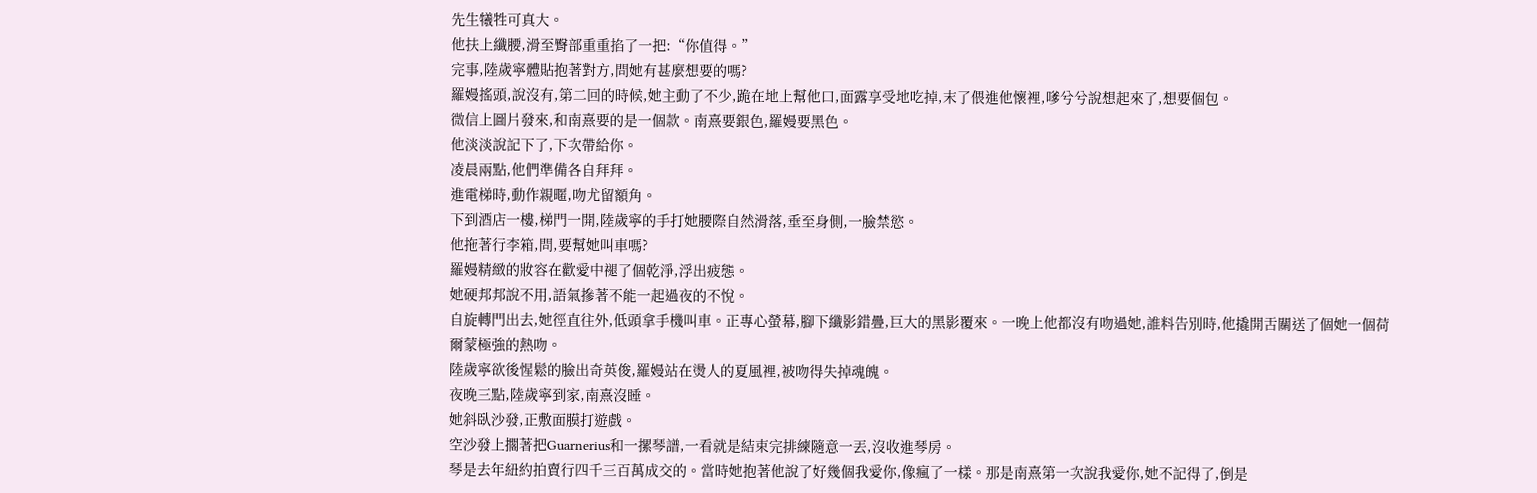先生犧牲可真大。
他扶上纖腰,滑至臀部重重掐了一把:“你值得。”
完事,陸歲寧體貼抱著對方,問她有甚麼想要的嗎?
羅嫚搖頭,說沒有,第二回的時候,她主動了不少,跪在地上幫他口,面露享受地吃掉,末了偎進他懷裡,嗲兮兮說想起來了,想要個包。
微信上圖片發來,和南熹要的是一個款。南熹要銀色,羅嫚要黑色。
他淡淡說記下了,下次帶給你。
凌晨兩點,他們準備各自拜拜。
進電梯時,動作親暱,吻尤留額角。
下到酒店一樓,梯門一開,陸歲寧的手打她腰際自然滑落,垂至身側,一臉禁慾。
他拖著行李箱,問,要幫她叫車嗎?
羅嫚精緻的妝容在歡愛中褪了個乾淨,浮出疲態。
她硬邦邦說不用,語氣摻著不能一起過夜的不悅。
自旋轉門出去,她徑直往外,低頭拿手機叫車。正專心螢幕,腳下纖影錯疊,巨大的黑影覆來。一晚上他都沒有吻過她,誰料告別時,他撬開舌關送了個她一個荷爾蒙極強的熱吻。
陸歲寧欲後惺鬆的臉出奇英俊,羅嫚站在燙人的夏風裡,被吻得失掉魂魄。
夜晚三點,陸歲寧到家,南熹沒睡。
她斜臥沙發,正敷面膜打遊戲。
空沙發上擱著把Guarnerius和一摞琴譜,一看就是結束完排練隨意一丟,沒收進琴房。
琴是去年紐約拍賣行四千三百萬成交的。當時她抱著他說了好幾個我愛你,像瘋了一樣。那是南熹第一次說我愛你,她不記得了,倒是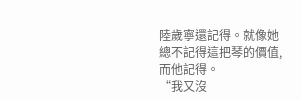陸歲寧還記得。就像她總不記得這把琴的價值,而他記得。
“我又沒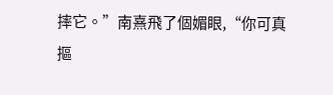摔它。”南熹飛了個媚眼,“你可真摳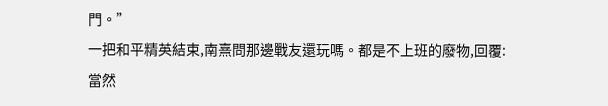門。”
一把和平精英結束,南熹問那邊戰友還玩嗎。都是不上班的廢物,回覆:當然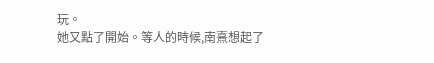玩。
她又點了開始。等人的時候,南熹想起了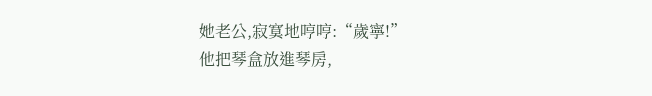她老公,寂寞地哼哼:“歲寧!”
他把琴盒放進琴房,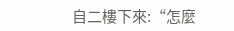自二樓下來:“怎麼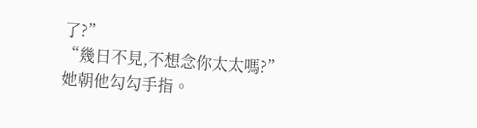了?”
“幾日不見,不想念你太太嗎?”她朝他勾勾手指。